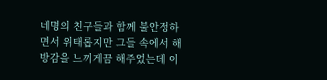네명의 친구들과 함께 불안정하면서 위태롭지만 그들 속에서 해방감을 느끼게끔 해주었는데 이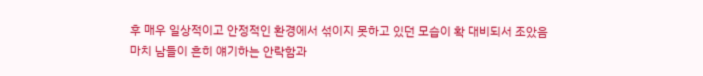후 매우 일상적이고 안정적인 환경에서 섞이지 못하고 있던 모습이 확 대비되서 조았음
마치 남들이 흔히 얘기하는 안락함과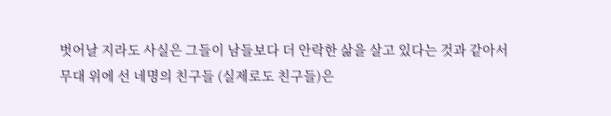벗어날 지라도 사실은 그들이 남들보다 더 안락한 삶을 살고 있다는 것과 같아서
무대 위에 선 네명의 친구들 (실제로도 친구들)은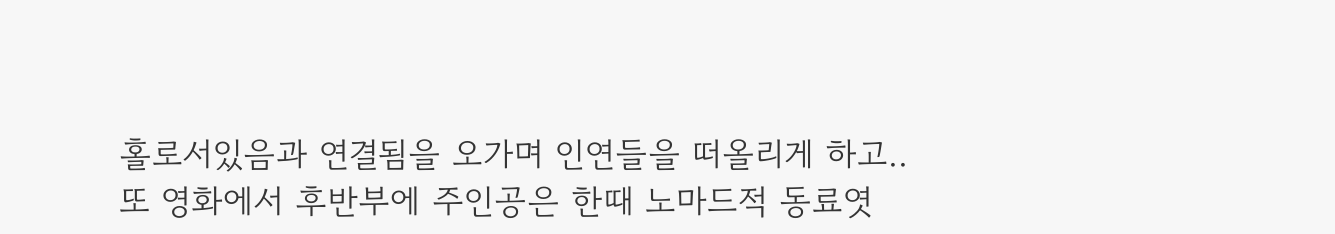홀로서있음과 연결됨을 오가며 인연들을 떠올리게 하고..
또 영화에서 후반부에 주인공은 한때 노마드적 동료엿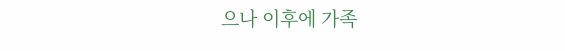으나 이후에 가족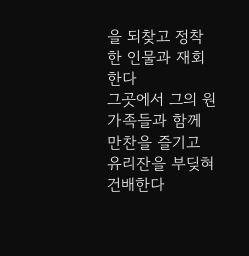을 되찾고 정착한 인물과 재회한다
그곳에서 그의 원 가족들과 함께 만찬을 즐기고 유리잔을 부딪혀 건배한다